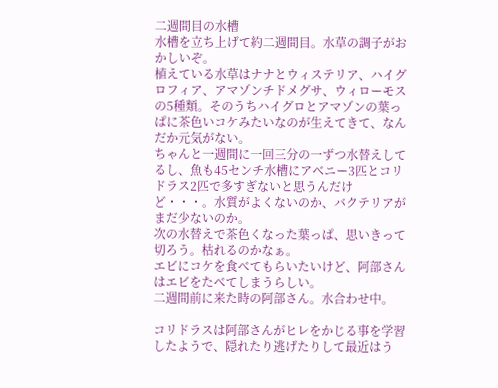二週間目の水槽
水槽を立ち上げて約二週間目。水草の調子がおかしいぞ。
植えている水草はナナとウィステリア、ハイグロフィア、アマゾンチドメグサ、ウィローモスの5種類。そのうちハイグロとアマゾンの葉っぱに茶色いコケみたいなのが生えてきて、なんだか元気がない。
ちゃんと一週間に一回三分の一ずつ水替えしてるし、魚も45センチ水槽にアベニー3匹とコリドラス2匹で多すぎないと思うんだけど・・・。水質がよくないのか、バクテリアがまだ少ないのか。
次の水替えで茶色くなった葉っぱ、思いきって切ろう。枯れるのかなぁ。
エビにコケを食べてもらいたいけど、阿部さんはエビをたべてしまうらしい。
二週間前に来た時の阿部さん。水合わせ中。

コリドラスは阿部さんがヒレをかじる事を学習したようで、隠れたり逃げたりして最近はう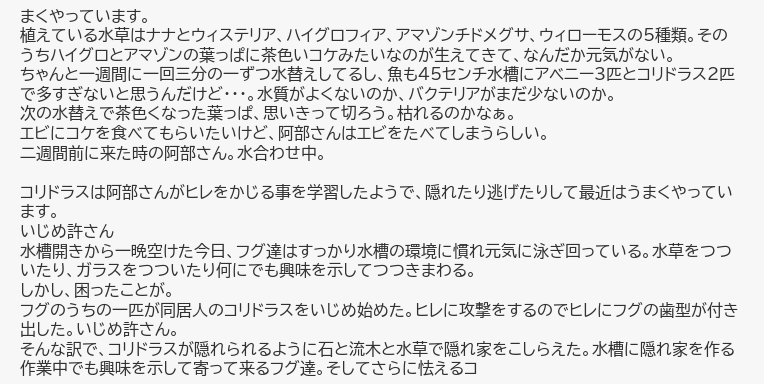まくやっています。
植えている水草はナナとウィステリア、ハイグロフィア、アマゾンチドメグサ、ウィローモスの5種類。そのうちハイグロとアマゾンの葉っぱに茶色いコケみたいなのが生えてきて、なんだか元気がない。
ちゃんと一週間に一回三分の一ずつ水替えしてるし、魚も45センチ水槽にアベニー3匹とコリドラス2匹で多すぎないと思うんだけど・・・。水質がよくないのか、バクテリアがまだ少ないのか。
次の水替えで茶色くなった葉っぱ、思いきって切ろう。枯れるのかなぁ。
エビにコケを食べてもらいたいけど、阿部さんはエビをたべてしまうらしい。
二週間前に来た時の阿部さん。水合わせ中。

コリドラスは阿部さんがヒレをかじる事を学習したようで、隠れたり逃げたりして最近はうまくやっています。
いじめ許さん
水槽開きから一晩空けた今日、フグ達はすっかり水槽の環境に慣れ元気に泳ぎ回っている。水草をつついたり、ガラスをつついたり何にでも興味を示してつつきまわる。
しかし、困ったことが。
フグのうちの一匹が同居人のコリドラスをいじめ始めた。ヒレに攻撃をするのでヒレにフグの歯型が付き出した。いじめ許さん。
そんな訳で、コリドラスが隠れられるように石と流木と水草で隠れ家をこしらえた。水槽に隠れ家を作る作業中でも興味を示して寄って来るフグ達。そしてさらに怯えるコ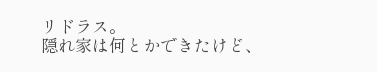リドラス。
隠れ家は何とかできたけど、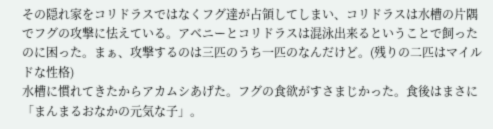その隠れ家をコリドラスではなくフグ達が占領してしまい、コリドラスは水槽の片隅でフグの攻撃に怯えている。アベニーとコリドラスは混泳出来るということで飼ったのに困った。まぁ、攻撃するのは三匹のうち一匹のなんだけど。(残りの二匹はマイルドな性格)
水槽に慣れてきたからアカムシあげた。フグの食欲がすさまじかった。食後はまさに「まんまるおなかの元気な子」。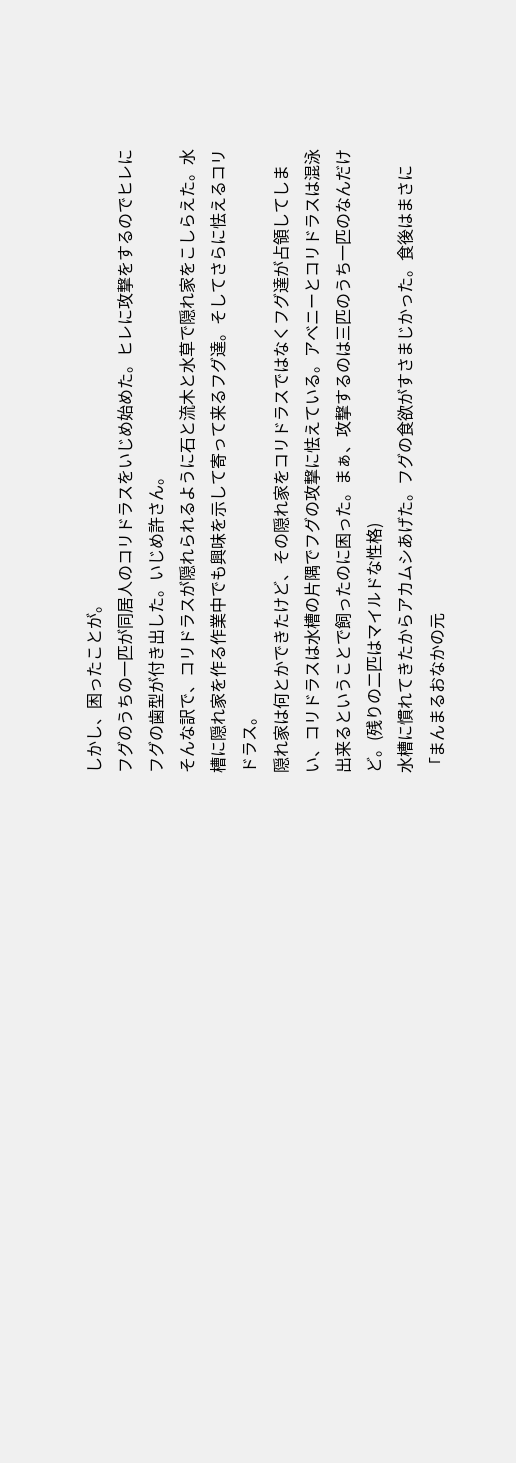しかし、困ったことが。
フグのうちの一匹が同居人のコリドラスをいじめ始めた。ヒレに攻撃をするのでヒレにフグの歯型が付き出した。いじめ許さん。
そんな訳で、コリドラスが隠れられるように石と流木と水草で隠れ家をこしらえた。水槽に隠れ家を作る作業中でも興味を示して寄って来るフグ達。そしてさらに怯えるコリドラス。
隠れ家は何とかできたけど、その隠れ家をコリドラスではなくフグ達が占領してしまい、コリドラスは水槽の片隅でフグの攻撃に怯えている。アベニーとコリドラスは混泳出来るということで飼ったのに困った。まぁ、攻撃するのは三匹のうち一匹のなんだけど。(残りの二匹はマイルドな性格)
水槽に慣れてきたからアカムシあげた。フグの食欲がすさまじかった。食後はまさに「まんまるおなかの元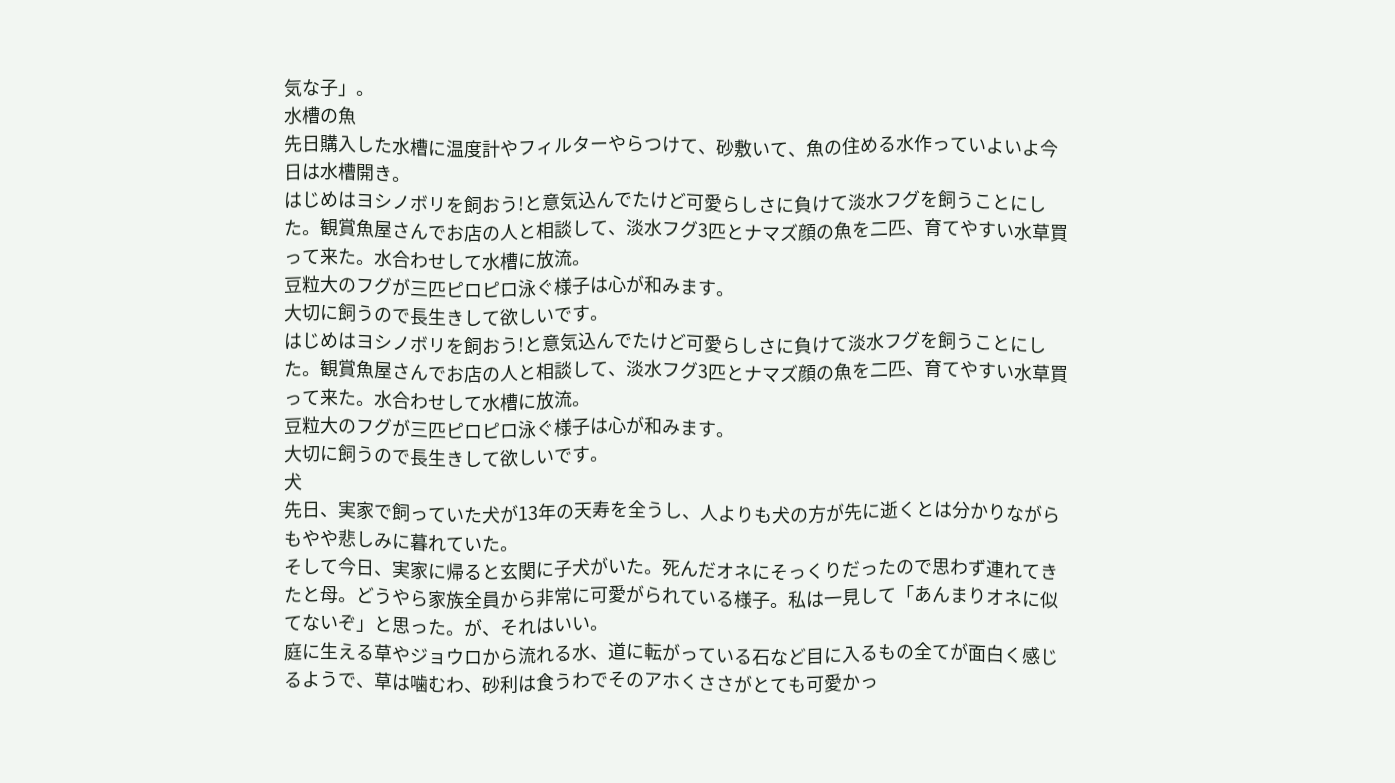気な子」。
水槽の魚
先日購入した水槽に温度計やフィルターやらつけて、砂敷いて、魚の住める水作っていよいよ今日は水槽開き。
はじめはヨシノボリを飼おう!と意気込んでたけど可愛らしさに負けて淡水フグを飼うことにした。観賞魚屋さんでお店の人と相談して、淡水フグ3匹とナマズ顔の魚を二匹、育てやすい水草買って来た。水合わせして水槽に放流。
豆粒大のフグが三匹ピロピロ泳ぐ様子は心が和みます。
大切に飼うので長生きして欲しいです。
はじめはヨシノボリを飼おう!と意気込んでたけど可愛らしさに負けて淡水フグを飼うことにした。観賞魚屋さんでお店の人と相談して、淡水フグ3匹とナマズ顔の魚を二匹、育てやすい水草買って来た。水合わせして水槽に放流。
豆粒大のフグが三匹ピロピロ泳ぐ様子は心が和みます。
大切に飼うので長生きして欲しいです。
犬
先日、実家で飼っていた犬が13年の天寿を全うし、人よりも犬の方が先に逝くとは分かりながらもやや悲しみに暮れていた。
そして今日、実家に帰ると玄関に子犬がいた。死んだオネにそっくりだったので思わず連れてきたと母。どうやら家族全員から非常に可愛がられている様子。私は一見して「あんまりオネに似てないぞ」と思った。が、それはいい。
庭に生える草やジョウロから流れる水、道に転がっている石など目に入るもの全てが面白く感じるようで、草は噛むわ、砂利は食うわでそのアホくささがとても可愛かっ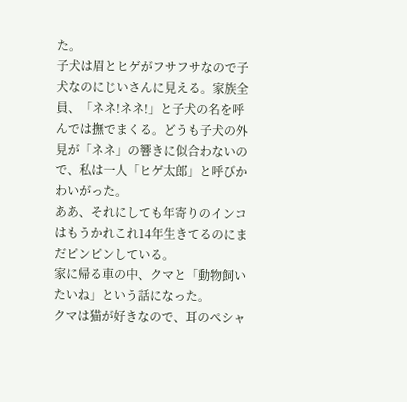た。
子犬は眉とヒゲがフサフサなので子犬なのにじいさんに見える。家族全員、「ネネ!ネネ!」と子犬の名を呼んでは撫でまくる。どうも子犬の外見が「ネネ」の響きに似合わないので、私は一人「ヒゲ太郎」と呼びかわいがった。
ああ、それにしても年寄りのインコはもうかれこれ14年生きてるのにまだピンピンしている。
家に帰る車の中、クマと「動物飼いたいね」という話になった。
クマは猫が好きなので、耳のぺシャ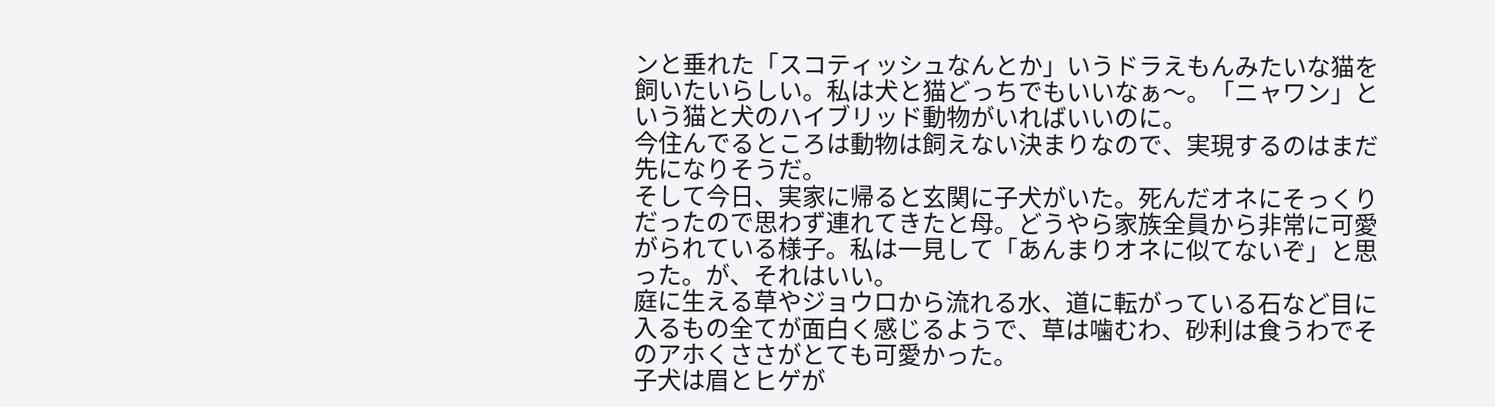ンと垂れた「スコティッシュなんとか」いうドラえもんみたいな猫を飼いたいらしい。私は犬と猫どっちでもいいなぁ〜。「ニャワン」という猫と犬のハイブリッド動物がいればいいのに。
今住んでるところは動物は飼えない決まりなので、実現するのはまだ先になりそうだ。
そして今日、実家に帰ると玄関に子犬がいた。死んだオネにそっくりだったので思わず連れてきたと母。どうやら家族全員から非常に可愛がられている様子。私は一見して「あんまりオネに似てないぞ」と思った。が、それはいい。
庭に生える草やジョウロから流れる水、道に転がっている石など目に入るもの全てが面白く感じるようで、草は噛むわ、砂利は食うわでそのアホくささがとても可愛かった。
子犬は眉とヒゲが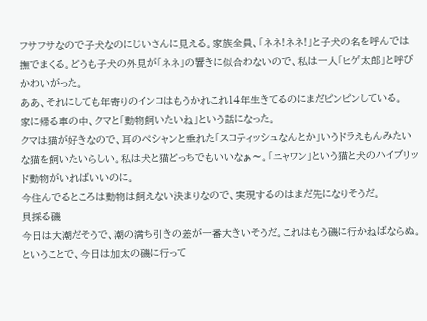フサフサなので子犬なのにじいさんに見える。家族全員、「ネネ!ネネ!」と子犬の名を呼んでは撫でまくる。どうも子犬の外見が「ネネ」の響きに似合わないので、私は一人「ヒゲ太郎」と呼びかわいがった。
ああ、それにしても年寄りのインコはもうかれこれ14年生きてるのにまだピンピンしている。
家に帰る車の中、クマと「動物飼いたいね」という話になった。
クマは猫が好きなので、耳のぺシャンと垂れた「スコティッシュなんとか」いうドラえもんみたいな猫を飼いたいらしい。私は犬と猫どっちでもいいなぁ〜。「ニャワン」という猫と犬のハイブリッド動物がいればいいのに。
今住んでるところは動物は飼えない決まりなので、実現するのはまだ先になりそうだ。
貝採る磯
今日は大潮だそうで、潮の満ち引きの差が一番大きいそうだ。これはもう磯に行かねばならぬ。ということで、今日は加太の磯に行って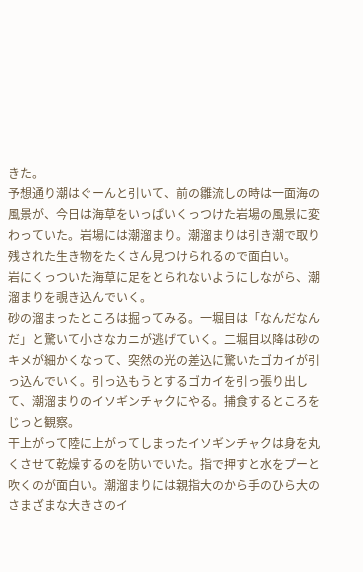きた。
予想通り潮はぐーんと引いて、前の雛流しの時は一面海の風景が、今日は海草をいっぱいくっつけた岩場の風景に変わっていた。岩場には潮溜まり。潮溜まりは引き潮で取り残された生き物をたくさん見つけられるので面白い。
岩にくっついた海草に足をとられないようにしながら、潮溜まりを覗き込んでいく。
砂の溜まったところは掘ってみる。一堀目は「なんだなんだ」と驚いて小さなカニが逃げていく。二堀目以降は砂のキメが細かくなって、突然の光の差込に驚いたゴカイが引っ込んでいく。引っ込もうとするゴカイを引っ張り出して、潮溜まりのイソギンチャクにやる。捕食するところをじっと観察。
干上がって陸に上がってしまったイソギンチャクは身を丸くさせて乾燥するのを防いでいた。指で押すと水をプーと吹くのが面白い。潮溜まりには親指大のから手のひら大のさまざまな大きさのイ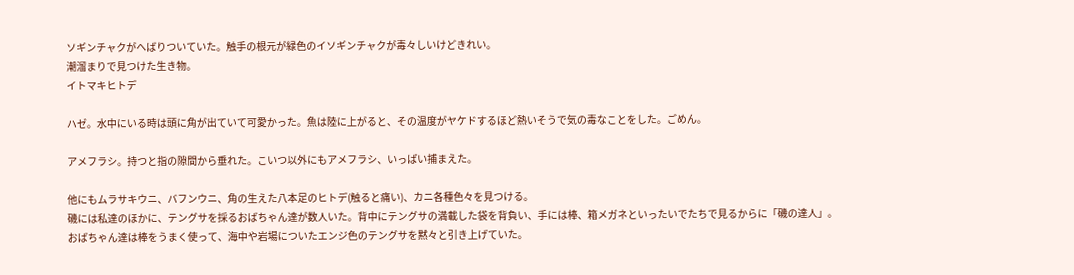ソギンチャクがへばりついていた。触手の根元が緑色のイソギンチャクが毒々しいけどきれい。
潮溜まりで見つけた生き物。
イトマキヒトデ

ハゼ。水中にいる時は頭に角が出ていて可愛かった。魚は陸に上がると、その温度がヤケドするほど熱いそうで気の毒なことをした。ごめん。

アメフラシ。持つと指の隙間から垂れた。こいつ以外にもアメフラシ、いっぱい捕まえた。

他にもムラサキウニ、バフンウニ、角の生えた八本足のヒトデ(触ると痛い)、カニ各種色々を見つける。
磯には私達のほかに、テングサを採るおばちゃん達が数人いた。背中にテングサの満載した袋を背負い、手には棒、箱メガネといったいでたちで見るからに「磯の達人」。
おばちゃん達は棒をうまく使って、海中や岩場についたエンジ色のテングサを黙々と引き上げていた。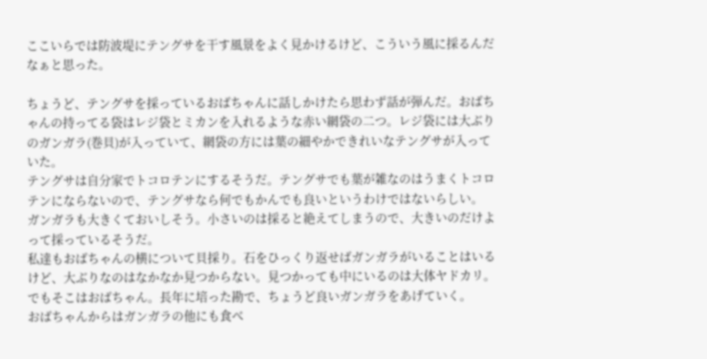ここいらでは防波堤にテングサを干す風景をよく見かけるけど、こういう風に採るんだなぁと思った。

ちょうど、テングサを採っているおばちゃんに話しかけたら思わず話が弾んだ。おばちゃんの持ってる袋はレジ袋とミカンを入れるような赤い網袋の二つ。レジ袋には大ぶりのガンガラ(巻貝)が入っていて、網袋の方には葉の細やかできれいなテングサが入っていた。
テングサは自分家でトコロテンにするそうだ。テングサでも葉が雑なのはうまくトコロテンにならないので、テングサなら何でもかんでも良いというわけではないらしい。
ガンガラも大きくておいしそう。小さいのは採ると絶えてしまうので、大きいのだけよって採っているそうだ。
私達もおばちゃんの横について貝採り。石をひっくり返せばガンガラがいることはいるけど、大ぶりなのはなかなか見つからない。見つかっても中にいるのは大体ヤドカリ。でもそこはおばちゃん。長年に培った勘で、ちょうど良いガンガラをあげていく。
おばちゃんからはガンガラの他にも食べ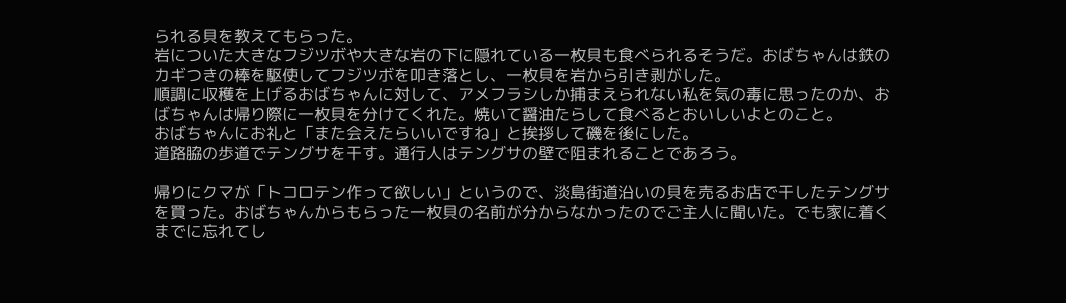られる貝を教えてもらった。
岩についた大きなフジツボや大きな岩の下に隠れている一枚貝も食べられるそうだ。おばちゃんは鉄のカギつきの棒を駆使してフジツボを叩き落とし、一枚貝を岩から引き剥がした。
順調に収穫を上げるおばちゃんに対して、アメフラシしか捕まえられない私を気の毒に思ったのか、おばちゃんは帰り際に一枚貝を分けてくれた。焼いて醤油たらして食べるとおいしいよとのこと。
おばちゃんにお礼と「また会えたらいいですね」と挨拶して磯を後にした。
道路脇の歩道でテングサを干す。通行人はテングサの壁で阻まれることであろう。

帰りにクマが「トコロテン作って欲しい」というので、淡島街道沿いの貝を売るお店で干したテングサを買った。おばちゃんからもらった一枚貝の名前が分からなかったのでご主人に聞いた。でも家に着くまでに忘れてし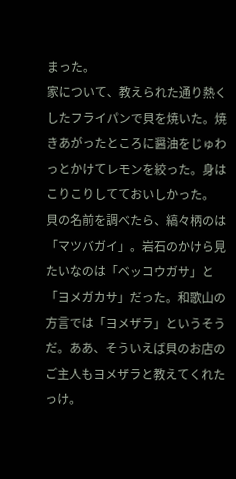まった。
家について、教えられた通り熱くしたフライパンで貝を焼いた。焼きあがったところに醤油をじゅわっとかけてレモンを絞った。身はこりこりしてておいしかった。
貝の名前を調べたら、縞々柄のは「マツバガイ」。岩石のかけら見たいなのは「ベッコウガサ」と「ヨメガカサ」だった。和歌山の方言では「ヨメザラ」というそうだ。ああ、そういえば貝のお店のご主人もヨメザラと教えてくれたっけ。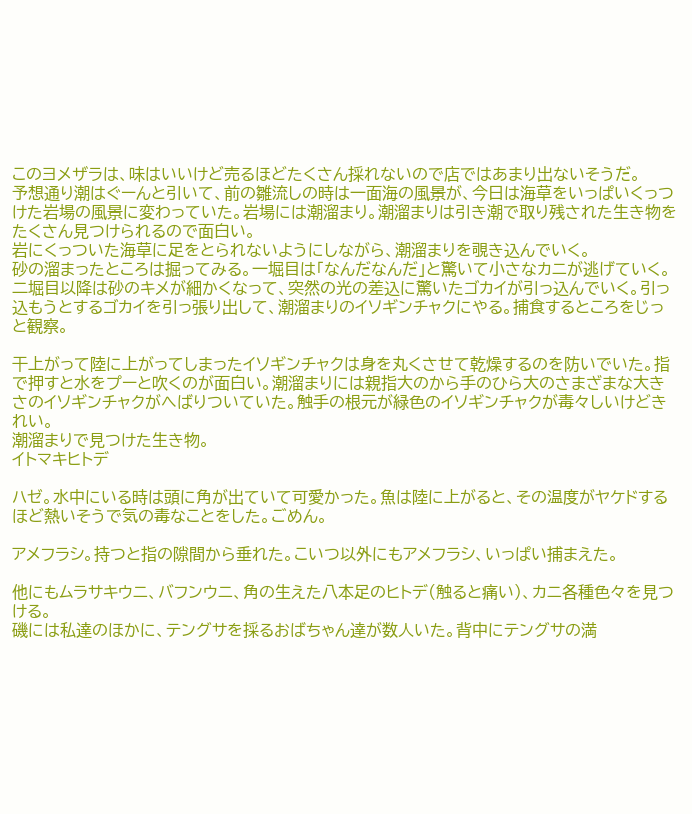このヨメザラは、味はいいけど売るほどたくさん採れないので店ではあまり出ないそうだ。
予想通り潮はぐーんと引いて、前の雛流しの時は一面海の風景が、今日は海草をいっぱいくっつけた岩場の風景に変わっていた。岩場には潮溜まり。潮溜まりは引き潮で取り残された生き物をたくさん見つけられるので面白い。
岩にくっついた海草に足をとられないようにしながら、潮溜まりを覗き込んでいく。
砂の溜まったところは掘ってみる。一堀目は「なんだなんだ」と驚いて小さなカニが逃げていく。二堀目以降は砂のキメが細かくなって、突然の光の差込に驚いたゴカイが引っ込んでいく。引っ込もうとするゴカイを引っ張り出して、潮溜まりのイソギンチャクにやる。捕食するところをじっと観察。

干上がって陸に上がってしまったイソギンチャクは身を丸くさせて乾燥するのを防いでいた。指で押すと水をプーと吹くのが面白い。潮溜まりには親指大のから手のひら大のさまざまな大きさのイソギンチャクがへばりついていた。触手の根元が緑色のイソギンチャクが毒々しいけどきれい。
潮溜まりで見つけた生き物。
イトマキヒトデ

ハゼ。水中にいる時は頭に角が出ていて可愛かった。魚は陸に上がると、その温度がヤケドするほど熱いそうで気の毒なことをした。ごめん。

アメフラシ。持つと指の隙間から垂れた。こいつ以外にもアメフラシ、いっぱい捕まえた。

他にもムラサキウニ、バフンウニ、角の生えた八本足のヒトデ(触ると痛い)、カニ各種色々を見つける。
磯には私達のほかに、テングサを採るおばちゃん達が数人いた。背中にテングサの満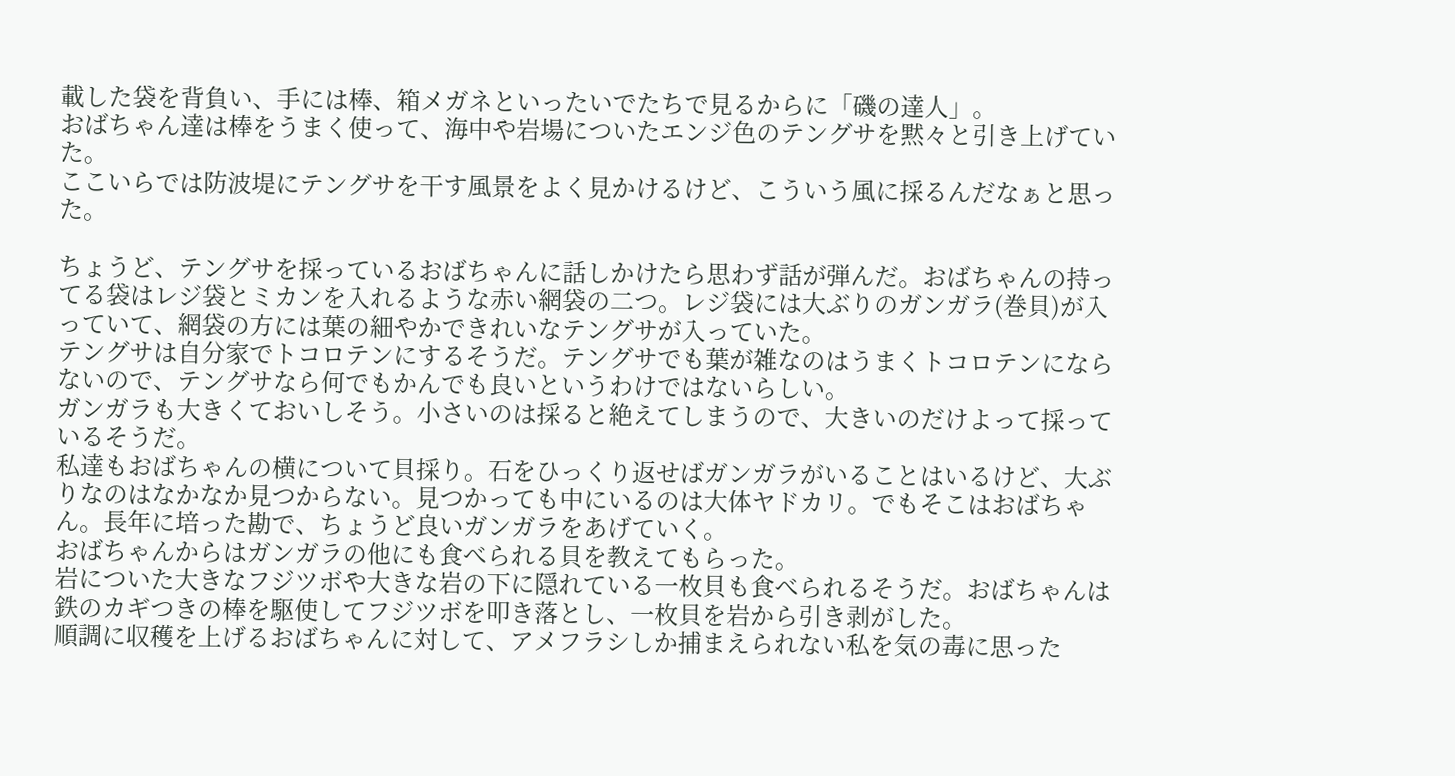載した袋を背負い、手には棒、箱メガネといったいでたちで見るからに「磯の達人」。
おばちゃん達は棒をうまく使って、海中や岩場についたエンジ色のテングサを黙々と引き上げていた。
ここいらでは防波堤にテングサを干す風景をよく見かけるけど、こういう風に採るんだなぁと思った。

ちょうど、テングサを採っているおばちゃんに話しかけたら思わず話が弾んだ。おばちゃんの持ってる袋はレジ袋とミカンを入れるような赤い網袋の二つ。レジ袋には大ぶりのガンガラ(巻貝)が入っていて、網袋の方には葉の細やかできれいなテングサが入っていた。
テングサは自分家でトコロテンにするそうだ。テングサでも葉が雑なのはうまくトコロテンにならないので、テングサなら何でもかんでも良いというわけではないらしい。
ガンガラも大きくておいしそう。小さいのは採ると絶えてしまうので、大きいのだけよって採っているそうだ。
私達もおばちゃんの横について貝採り。石をひっくり返せばガンガラがいることはいるけど、大ぶりなのはなかなか見つからない。見つかっても中にいるのは大体ヤドカリ。でもそこはおばちゃん。長年に培った勘で、ちょうど良いガンガラをあげていく。
おばちゃんからはガンガラの他にも食べられる貝を教えてもらった。
岩についた大きなフジツボや大きな岩の下に隠れている一枚貝も食べられるそうだ。おばちゃんは鉄のカギつきの棒を駆使してフジツボを叩き落とし、一枚貝を岩から引き剥がした。
順調に収穫を上げるおばちゃんに対して、アメフラシしか捕まえられない私を気の毒に思った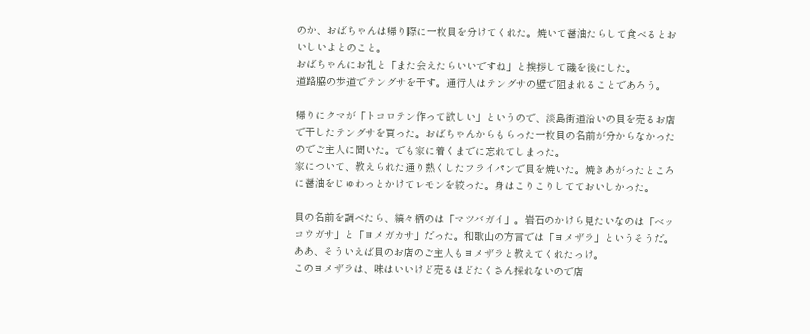のか、おばちゃんは帰り際に一枚貝を分けてくれた。焼いて醤油たらして食べるとおいしいよとのこと。
おばちゃんにお礼と「また会えたらいいですね」と挨拶して磯を後にした。
道路脇の歩道でテングサを干す。通行人はテングサの壁で阻まれることであろう。

帰りにクマが「トコロテン作って欲しい」というので、淡島街道沿いの貝を売るお店で干したテングサを買った。おばちゃんからもらった一枚貝の名前が分からなかったのでご主人に聞いた。でも家に着くまでに忘れてしまった。
家について、教えられた通り熱くしたフライパンで貝を焼いた。焼きあがったところに醤油をじゅわっとかけてレモンを絞った。身はこりこりしてておいしかった。

貝の名前を調べたら、縞々柄のは「マツバガイ」。岩石のかけら見たいなのは「ベッコウガサ」と「ヨメガカサ」だった。和歌山の方言では「ヨメザラ」というそうだ。ああ、そういえば貝のお店のご主人もヨメザラと教えてくれたっけ。
このヨメザラは、味はいいけど売るほどたくさん採れないので店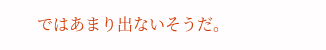ではあまり出ないそうだ。